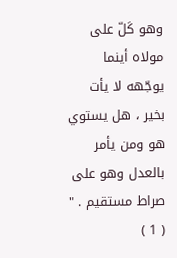وهو كَلّ على مولاه أينما يوجّهه لا يأت بخير ، هل يستوي هو ومن يأمر بالعدل وهو على
صراط مستقيم . " ( 1 )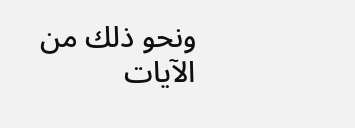ونحو ذلك من الآيات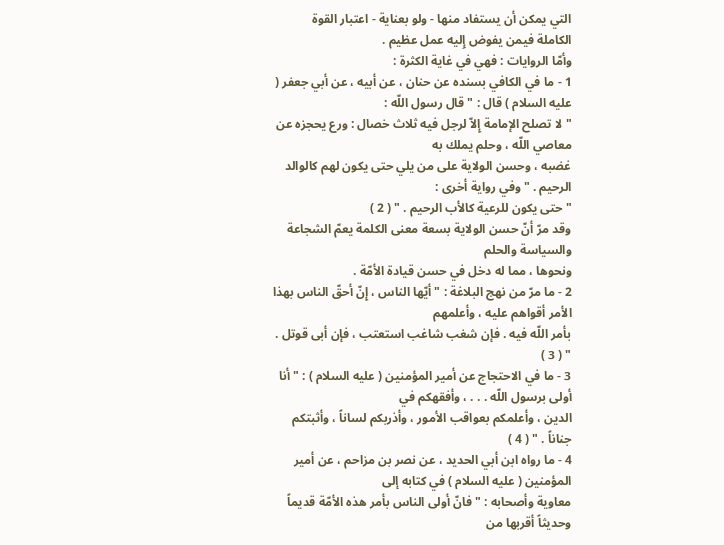التي يمكن أن يستفاد منها - ولو بعناية - اعتبار القوة
الكاملة فيمن يفوض إِليه عمل عظيم .
وأمّا الروايات : فهي في غاية الكثرة :
1 - ما في الكافي بسنده عن حنان ، عن أبيه ، عن أبي جعفر ( عليه السلام ) قال : " قال رسول اللّه :
" لا تصلح الإمامة إِلاّ لرجل فيه ثلاث خصال : ورع يحجزه عن معاصي اللّه ، وحلم يملك به
غضبه ، وحسن الولاية على من يلي حتى يكون لهم كالوالد الرحيم . " وفي رواية أخرى :
" حتى يكون للرعية كالأب الرحيم . " ( 2 )
وقد مرّ أنّ حسن الولاية بسعة معنى الكلمة يعمّ الشجاعة والسياسة والحلم
ونحوها ، مما له دخل في حسن قيادة الأمّة .
2 - ما مرّ من نهج البلاغة : " أيّها الناس ، إِنّ أحقّ الناس بهذا الأمر أقواهم عليه ، وأعلمهم
بأمر اللّه فيه . فإن شغب شاغب استعتب ، فإن أبى قوتل . " ( 3 )
3 - ما في الاحتجاج عن أمير المؤمنين ( عليه السلام ) : " أنا أولى برسول اللّه . . . ، وأفقهكم في
الدين ، وأعلمكم بعواقب الأمور ، وأذربكم لساناً ، وأثبتكم جناناً . " ( 4 )
4 - ما رواه ابن أبي الحديد ، عن نصر بن مزاحم ، عن أمير المؤمنين ( عليه السلام ) في كتابه إلى
معاوية وأصحابه : " فانّ أولى الناس بأمر هذه الأمّة قديماً وحديثاً أقربها من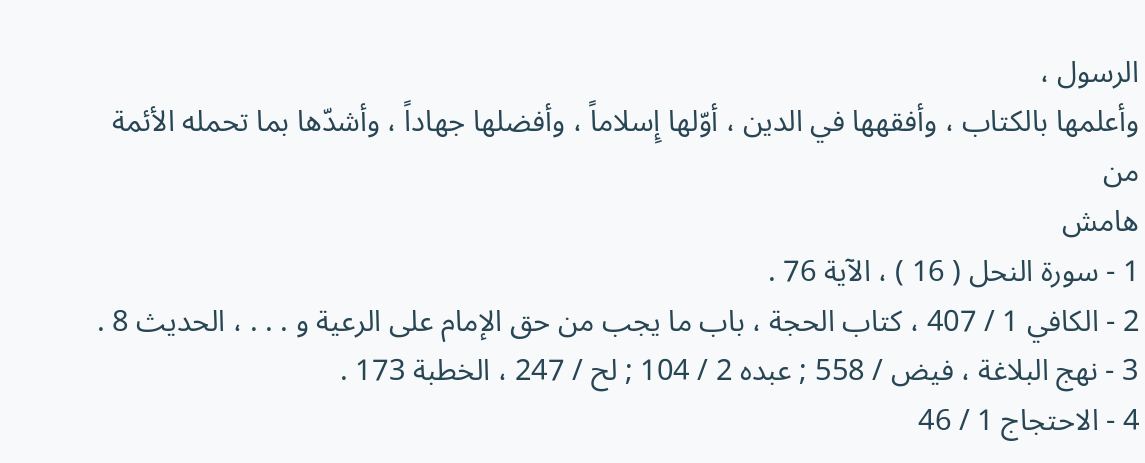الرسول ،
وأعلمها بالكتاب ، وأفقهها في الدين ، أوّلها إِسلاماً ، وأفضلها جهاداً ، وأشدّها بما تحمله الأئمة
من
هامش
1 - سورة النحل ( 16 ) ، الآية 76 .
2 - الكافي 1 / 407 ، كتاب الحجة ، باب ما يجب من حق الإمام على الرعية و . . . ، الحديث 8 .
3 - نهج البلاغة ، فيض / 558 ; عبده 2 / 104 ; لح / 247 ، الخطبة 173 .
4 - الاحتجاج 1 / 46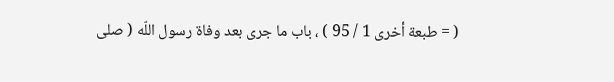( = طبعة أخرى 1 / 95 ) ، باب ما جرى بعد وفاة رسول اللّه ( صلى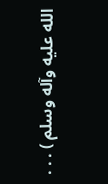الله عليه وآله وسلم ) . . .